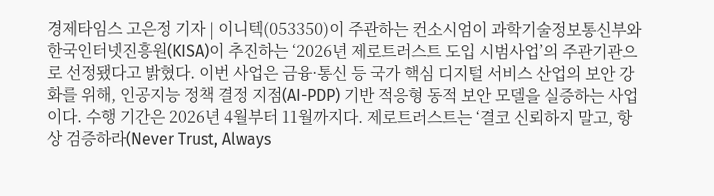경제타임스 고은정 기자 | 이니텍(053350)이 주관하는 컨소시엄이 과학기술정보통신부와 한국인터넷진흥원(KISA)이 추진하는 ‘2026년 제로트러스트 도입 시범사업’의 주관기관으로 선정됐다고 밝혔다. 이번 사업은 금융·통신 등 국가 핵심 디지털 서비스 산업의 보안 강화를 위해, 인공지능 정책 결정 지점(AI-PDP) 기반 적응형 동적 보안 모델을 실증하는 사업이다. 수행 기간은 2026년 4월부터 11월까지다. 제로트러스트는 ‘결코 신뢰하지 말고, 항상 검증하라(Never Trust, Always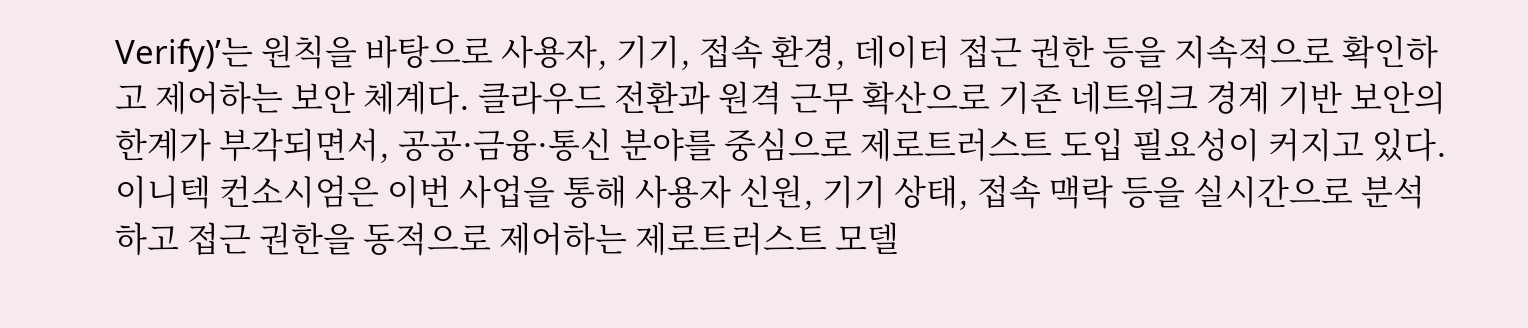Verify)’는 원칙을 바탕으로 사용자, 기기, 접속 환경, 데이터 접근 권한 등을 지속적으로 확인하고 제어하는 보안 체계다. 클라우드 전환과 원격 근무 확산으로 기존 네트워크 경계 기반 보안의 한계가 부각되면서, 공공·금융·통신 분야를 중심으로 제로트러스트 도입 필요성이 커지고 있다. 이니텍 컨소시엄은 이번 사업을 통해 사용자 신원, 기기 상태, 접속 맥락 등을 실시간으로 분석하고 접근 권한을 동적으로 제어하는 제로트러스트 모델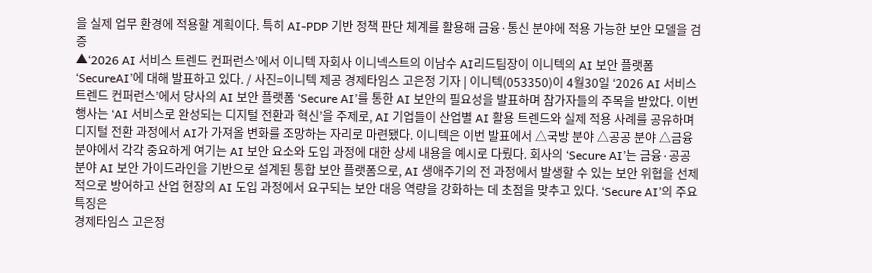을 실제 업무 환경에 적용할 계획이다. 특히 AI-PDP 기반 정책 판단 체계를 활용해 금융·통신 분야에 적용 가능한 보안 모델을 검증
▲‘2026 AI 서비스 트렌드 컨퍼런스’에서 이니텍 자회사 이니넥스트의 이남수 AI리드팀장이 이니텍의 AI 보안 플랫폼 ‘SecureAI’에 대해 발표하고 있다. / 사진=이니텍 제공 경제타임스 고은정 기자 | 이니텍(053350)이 4월30일 ‘2026 AI 서비스 트렌드 컨퍼런스’에서 당사의 AI 보안 플랫폼 ‘Secure AI’를 통한 AI 보안의 필요성을 발표하며 참가자들의 주목을 받았다. 이번 행사는 ‘AI 서비스로 완성되는 디지털 전환과 혁신’을 주제로, AI 기업들이 산업별 AI 활용 트렌드와 실제 적용 사례를 공유하며 디지털 전환 과정에서 AI가 가져올 변화를 조망하는 자리로 마련됐다. 이니텍은 이번 발표에서 △국방 분야 △공공 분야 △금융 분야에서 각각 중요하게 여기는 AI 보안 요소와 도입 과정에 대한 상세 내용을 예시로 다뤘다. 회사의 ‘Secure AI’는 금융·공공 분야 AI 보안 가이드라인을 기반으로 설계된 통합 보안 플랫폼으로, AI 생애주기의 전 과정에서 발생할 수 있는 보안 위협을 선제적으로 방어하고 산업 현장의 AI 도입 과정에서 요구되는 보안 대응 역량을 강화하는 데 초점을 맞추고 있다. ‘Secure AI’의 주요 특징은
경제타임스 고은정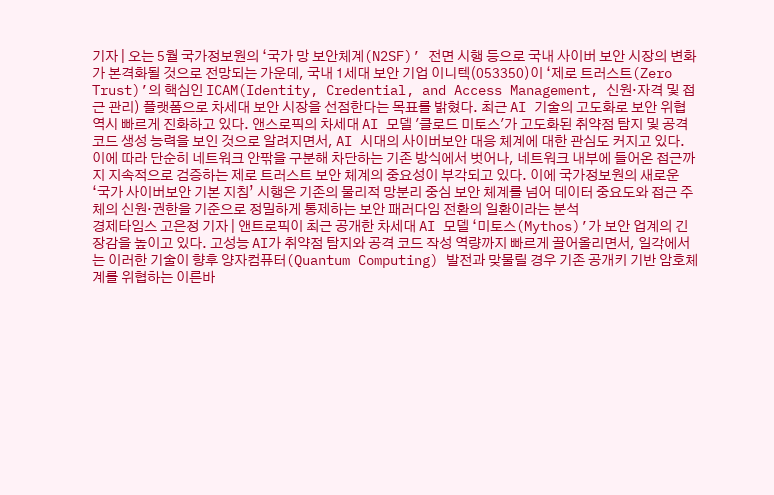기자 | 오는 5월 국가정보원의 ‘국가 망 보안체계(N2SF)’ 전면 시행 등으로 국내 사이버 보안 시장의 변화가 본격화될 것으로 전망되는 가운데, 국내 1세대 보안 기업 이니텍(053350)이 ‘제로 트러스트(Zero Trust)’의 핵심인 ICAM(Identity, Credential, and Access Management, 신원·자격 및 접근 관리) 플랫폼으로 차세대 보안 시장을 선점한다는 목표를 밝혔다. 최근 AI 기술의 고도화로 보안 위협 역시 빠르게 진화하고 있다. 앤스로픽의 차세대 AI 모델 '클로드 미토스'가 고도화된 취약점 탐지 및 공격 코드 생성 능력을 보인 것으로 알려지면서, AI 시대의 사이버보안 대응 체계에 대한 관심도 커지고 있다. 이에 따라 단순히 네트워크 안팎을 구분해 차단하는 기존 방식에서 벗어나, 네트워크 내부에 들어온 접근까지 지속적으로 검증하는 제로 트러스트 보안 체계의 중요성이 부각되고 있다. 이에 국가정보원의 새로운 ‘국가 사이버보안 기본 지침’ 시행은 기존의 물리적 망분리 중심 보안 체계를 넘어 데이터 중요도와 접근 주체의 신원·권한을 기준으로 정밀하게 통제하는 보안 패러다임 전환의 일환이라는 분석
경제타임스 고은정 기자 | 앤트로픽이 최근 공개한 차세대 AI 모델 ‘미토스(Mythos)’가 보안 업계의 긴장감을 높이고 있다. 고성능 AI가 취약점 탐지와 공격 코드 작성 역량까지 빠르게 끌어올리면서, 일각에서는 이러한 기술이 향후 양자컴퓨터(Quantum Computing) 발전과 맞물릴 경우 기존 공개키 기반 암호체계를 위협하는 이른바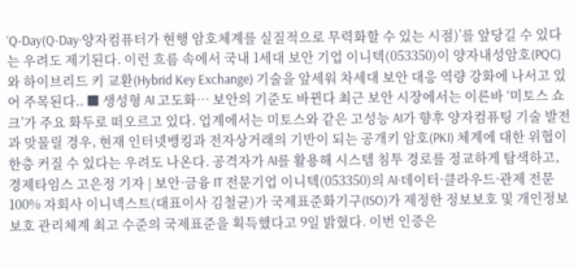‘Q-Day(Q-Day·양자컴퓨터가 현행 암호체계를 실질적으로 무력화할 수 있는 시점)’를 앞당길 수 있다는 우려도 제기된다. 이런 흐름 속에서 국내 1세대 보안 기업 이니텍(053350)이 양자내성암호(PQC)와 하이브리드 키 교환(Hybrid Key Exchange) 기술을 앞세워 차세대 보안 대응 역량 강화에 나서고 있어 주목된다.. ■ 생성형 AI 고도화… 보안의 기준도 바뀐다 최근 보안 시장에서는 이른바 ‘미토스 쇼크’가 주요 화두로 떠오르고 있다. 업계에서는 미토스와 같은 고성능 AI가 향후 양자컴퓨팅 기술 발전과 맞물릴 경우, 현재 인터넷뱅킹과 전자상거래의 기반이 되는 공개키 암호(PKI) 체계에 대한 위협이 한층 커질 수 있다는 우려도 나온다. 공격자가 AI를 활용해 시스템 침투 경로를 정교하게 탐색하고,
경제타임스 고은정 기자 | 보안·금융 IT 전문기업 이니텍(053350)의 AI·데이터·클라우드·관제 전문 100% 자회사 이니넥스트(대표이사 김철균)가 국제표준화기구(ISO)가 제정한 정보보호 및 개인정보보호 관리체계 최고 수준의 국제표준을 획득했다고 9일 밝혔다. 이번 인증은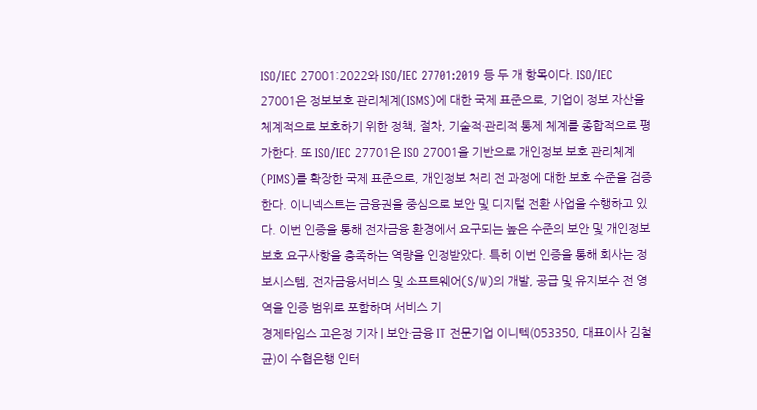ISO/IEC 27001:2022와 ISO/IEC 27701:2019 등 두 개 항목이다. ISO/IEC 27001은 정보보호 관리체계(ISMS)에 대한 국제 표준으로, 기업이 정보 자산을 체계적으로 보호하기 위한 정책, 절차, 기술적·관리적 통제 체계를 종합적으로 평가한다. 또 ISO/IEC 27701은 ISO 27001을 기반으로 개인정보 보호 관리체계(PIMS)를 확장한 국제 표준으로, 개인정보 처리 전 과정에 대한 보호 수준을 검증한다. 이니넥스트는 금융권을 중심으로 보안 및 디지털 전환 사업을 수행하고 있다. 이번 인증을 통해 전자금융 환경에서 요구되는 높은 수준의 보안 및 개인정보 보호 요구사항을 충족하는 역량을 인정받았다. 특히 이번 인증을 통해 회사는 정보시스템, 전자금융서비스 및 소프트웨어(S/W)의 개발, 공급 및 유지보수 전 영역을 인증 범위로 포함하며 서비스 기
경제타임스 고은정 기자 | 보안·금융 IT 전문기업 이니텍(053350, 대표이사 김철균)이 수협은행 인터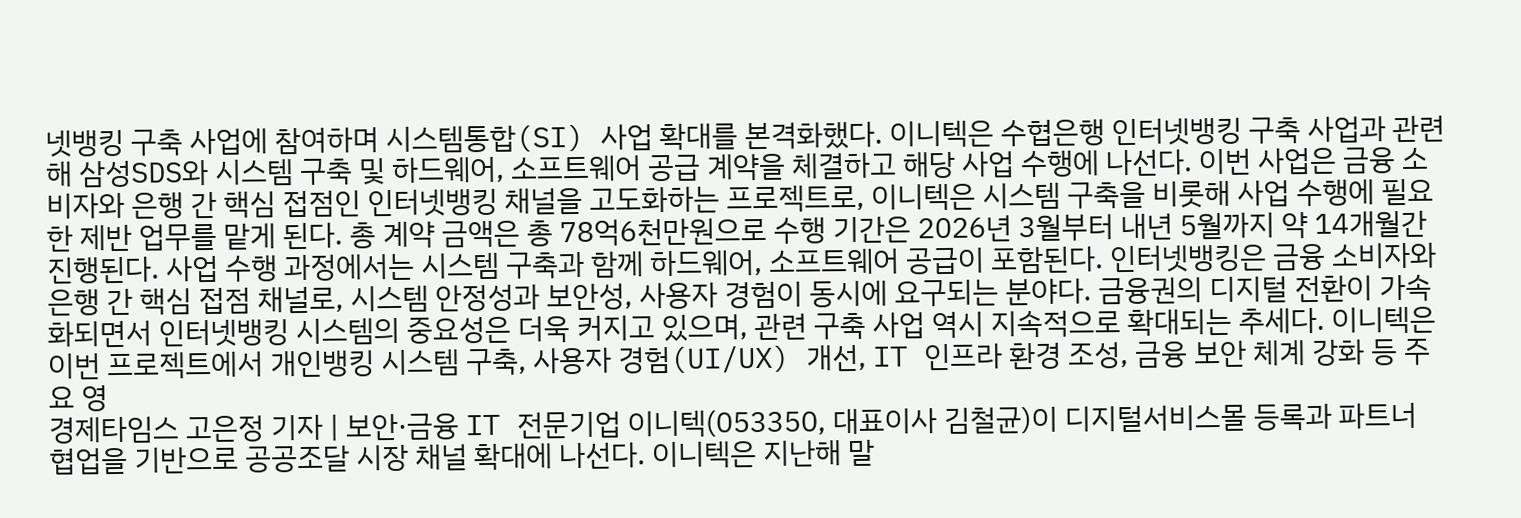넷뱅킹 구축 사업에 참여하며 시스템통합(SI) 사업 확대를 본격화했다. 이니텍은 수협은행 인터넷뱅킹 구축 사업과 관련해 삼성SDS와 시스템 구축 및 하드웨어, 소프트웨어 공급 계약을 체결하고 해당 사업 수행에 나선다. 이번 사업은 금융 소비자와 은행 간 핵심 접점인 인터넷뱅킹 채널을 고도화하는 프로젝트로, 이니텍은 시스템 구축을 비롯해 사업 수행에 필요한 제반 업무를 맡게 된다. 총 계약 금액은 총 78억6천만원으로 수행 기간은 2026년 3월부터 내년 5월까지 약 14개월간 진행된다. 사업 수행 과정에서는 시스템 구축과 함께 하드웨어, 소프트웨어 공급이 포함된다. 인터넷뱅킹은 금융 소비자와 은행 간 핵심 접점 채널로, 시스템 안정성과 보안성, 사용자 경험이 동시에 요구되는 분야다. 금융권의 디지털 전환이 가속화되면서 인터넷뱅킹 시스템의 중요성은 더욱 커지고 있으며, 관련 구축 사업 역시 지속적으로 확대되는 추세다. 이니텍은 이번 프로젝트에서 개인뱅킹 시스템 구축, 사용자 경험(UI/UX) 개선, IT 인프라 환경 조성, 금융 보안 체계 강화 등 주요 영
경제타임스 고은정 기자 | 보안·금융 IT 전문기업 이니텍(053350, 대표이사 김철균)이 디지털서비스몰 등록과 파트너 협업을 기반으로 공공조달 시장 채널 확대에 나선다. 이니텍은 지난해 말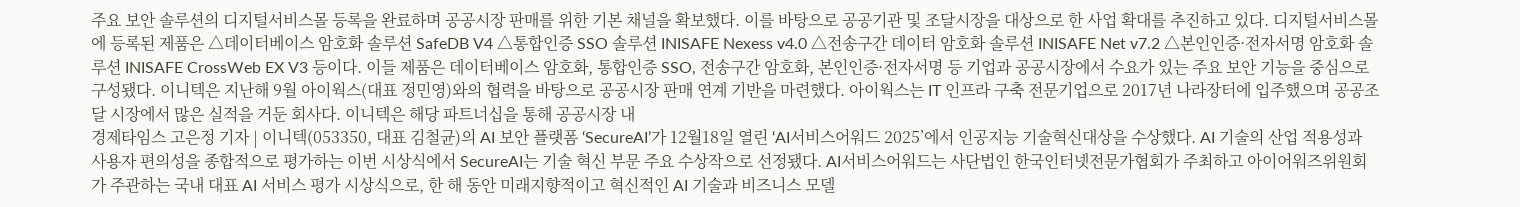주요 보안 솔루션의 디지털서비스몰 등록을 완료하며 공공시장 판매를 위한 기본 채널을 확보했다. 이를 바탕으로 공공기관 및 조달시장을 대상으로 한 사업 확대를 추진하고 있다. 디지털서비스몰에 등록된 제품은 △데이터베이스 암호화 솔루션 SafeDB V4 △통합인증 SSO 솔루션 INISAFE Nexess v4.0 △전송구간 데이터 암호화 솔루션 INISAFE Net v7.2 △본인인증·전자서명 암호화 솔루션 INISAFE CrossWeb EX V3 등이다. 이들 제품은 데이터베이스 암호화, 통합인증 SSO, 전송구간 암호화, 본인인증·전자서명 등 기업과 공공시장에서 수요가 있는 주요 보안 기능을 중심으로 구성됐다. 이니텍은 지난해 9월 아이웍스(대표 정민영)와의 협력을 바탕으로 공공시장 판매 연계 기반을 마련했다. 아이웍스는 IT 인프라 구축 전문기업으로 2017년 나라장터에 입주했으며 공공조달 시장에서 많은 실적을 거둔 회사다. 이니텍은 해당 파트너십을 통해 공공시장 내
경제타임스 고은정 기자 | 이니텍(053350, 대표 김철균)의 AI 보안 플랫폼 ‘SecureAI’가 12월18일 열린 ‘AI서비스어워드 2025’에서 인공지능 기술혁신대상을 수상했다. AI 기술의 산업 적용성과 사용자 편의성을 종합적으로 평가하는 이번 시상식에서 SecureAI는 기술 혁신 부문 주요 수상작으로 선정됐다. AI서비스어워드는 사단법인 한국인터넷전문가협회가 주최하고 아이어워즈위원회가 주관하는 국내 대표 AI 서비스 평가 시상식으로, 한 해 동안 미래지향적이고 혁신적인 AI 기술과 비즈니스 모델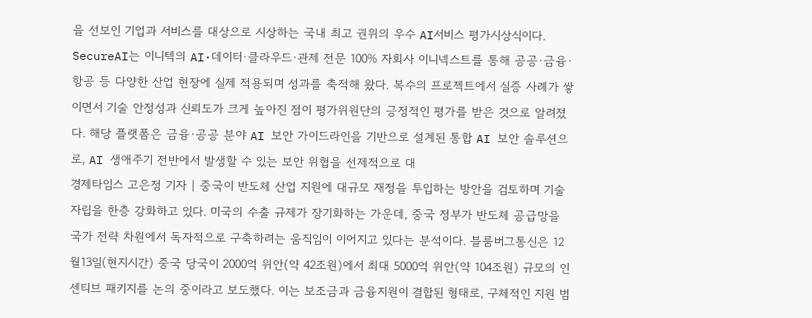을 선보인 기업과 서비스를 대상으로 시상하는 국내 최고 권위의 우수 AI서비스 평가시상식이다. SecureAI는 이니텍의 AI·데이터·클라우드·관제 전문 100% 자회사 이니넥스트를 통해 공공·금융·항공 등 다양한 산업 현장에 실제 적용되며 성과를 축적해 왔다. 복수의 프로젝트에서 실증 사례가 쌓이면서 기술 안정성과 신뢰도가 크게 높아진 점이 평가위원단의 긍정적인 평가를 받은 것으로 알려졌다. 해당 플랫폼은 금융·공공 분야 AI 보안 가이드라인을 기반으로 설계된 통합 AI 보안 솔루션으로, AI 생애주기 전반에서 발생할 수 있는 보안 위협을 선제적으로 대
경제타임스 고은정 기자 | 중국이 반도체 산업 지원에 대규모 재정을 투입하는 방안을 검토하며 기술 자립을 한층 강화하고 있다. 미국의 수출 규제가 장기화하는 가운데, 중국 정부가 반도체 공급망을 국가 전략 차원에서 독자적으로 구축하려는 움직임이 이어지고 있다는 분석이다. 블룸버그통신은 12월13일(현지시간) 중국 당국이 2000억 위안(약 42조원)에서 최대 5000억 위안(약 104조원) 규모의 인센티브 패키지를 논의 중이라고 보도했다. 이는 보조금과 금융지원이 결합된 형태로, 구체적인 지원 범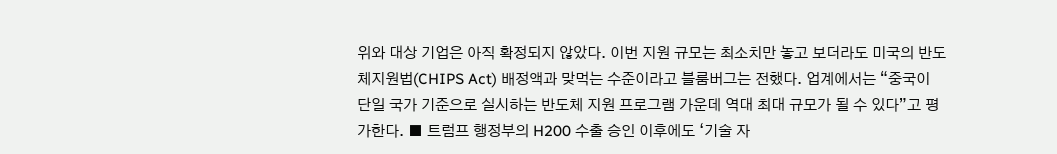위와 대상 기업은 아직 확정되지 않았다. 이번 지원 규모는 최소치만 놓고 보더라도 미국의 반도체지원법(CHIPS Act) 배정액과 맞먹는 수준이라고 블룸버그는 전했다. 업계에서는 “중국이 단일 국가 기준으로 실시하는 반도체 지원 프로그램 가운데 역대 최대 규모가 될 수 있다”고 평가한다. ■ 트럼프 행정부의 H200 수출 승인 이후에도 ‘기술 자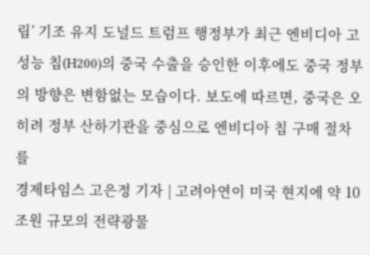립’ 기조 유지 도널드 트럼프 행정부가 최근 엔비디아 고성능 칩(H200)의 중국 수출을 승인한 이후에도 중국 정부의 방향은 변함없는 모습이다. 보도에 따르면, 중국은 오히려 정부 산하기관을 중심으로 엔비디아 칩 구매 절차를
경제타임스 고은정 기자 | 고려아연이 미국 현지에 약 10조원 규모의 전략광물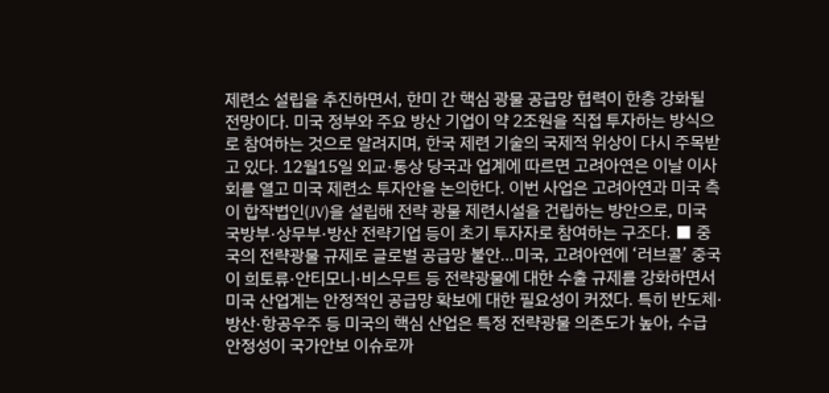제련소 설립을 추진하면서, 한미 간 핵심 광물 공급망 협력이 한층 강화될 전망이다. 미국 정부와 주요 방산 기업이 약 2조원을 직접 투자하는 방식으로 참여하는 것으로 알려지며, 한국 제련 기술의 국제적 위상이 다시 주목받고 있다. 12월15일 외교·통상 당국과 업계에 따르면 고려아연은 이날 이사회를 열고 미국 제련소 투자안을 논의한다. 이번 사업은 고려아연과 미국 측이 합작법인(JV)을 설립해 전략 광물 제련시설을 건립하는 방안으로, 미국 국방부·상무부·방산 전략기업 등이 초기 투자자로 참여하는 구조다. ■ 중국의 전략광물 규제로 글로벌 공급망 불안…미국, 고려아연에 ‘러브콜’ 중국이 희토류·안티모니·비스무트 등 전략광물에 대한 수출 규제를 강화하면서 미국 산업계는 안정적인 공급망 확보에 대한 필요성이 커졌다. 특히 반도체·방산·항공우주 등 미국의 핵심 산업은 특정 전략광물 의존도가 높아, 수급 안정성이 국가안보 이슈로까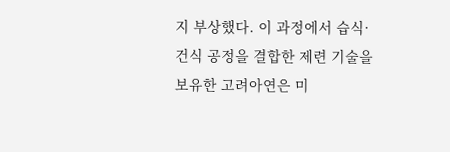지 부상했다. 이 과정에서 습식·건식 공정을 결합한 제련 기술을 보유한 고려아연은 미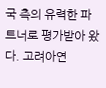국 측의 유력한 파트너로 평가받아 왔다. 고려아연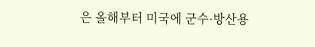은 올해부터 미국에 군수·방산용